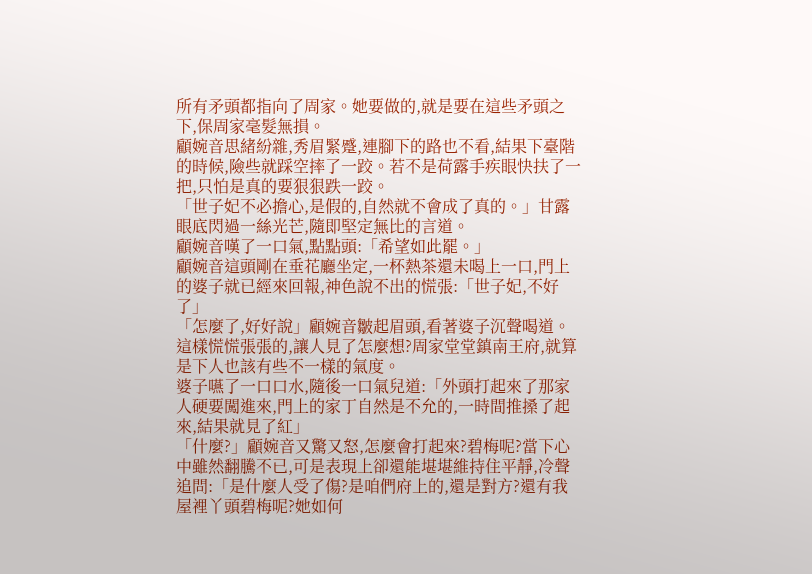所有矛頭都指向了周家。她要做的,就是要在這些矛頭之下,保周家毫髮無損。
顧婉音思緒紛雜,秀眉緊蹙,連腳下的路也不看,結果下臺階的時候,險些就踩空摔了一跤。若不是荷露手疾眼快扶了一把,只怕是真的要狠狠跌一跤。
「世子妃不必擔心,是假的,自然就不會成了真的。」甘露眼底閃過一絲光芒,隨即堅定無比的言道。
顧婉音嘆了一口氣,點點頭:「希望如此罷。」
顧婉音這頭剛在垂花廳坐定,一杯熱茶還未喝上一口,門上的婆子就已經來回報,神色說不出的慌張:「世子妃,不好了」
「怎麼了,好好說」顧婉音皺起眉頭,看著婆子沉聲喝道。這樣慌慌張張的,讓人見了怎麼想?周家堂堂鎮南王府,就算是下人也該有些不一樣的氣度。
婆子嚥了一口口水,隨後一口氣兒道:「外頭打起來了那家人硬要闖進來,門上的家丁自然是不允的,一時間推搡了起來,結果就見了紅」
「什麼?」顧婉音又驚又怒,怎麼會打起來?碧梅呢?當下心中雖然翻騰不已,可是表現上卻還能堪堪維持住平靜,冷聲追問:「是什麼人受了傷?是咱們府上的,還是對方?還有我屋裡丫頭碧梅呢?她如何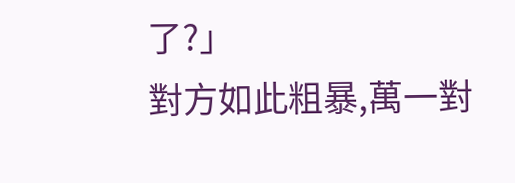了?」
對方如此粗暴,萬一對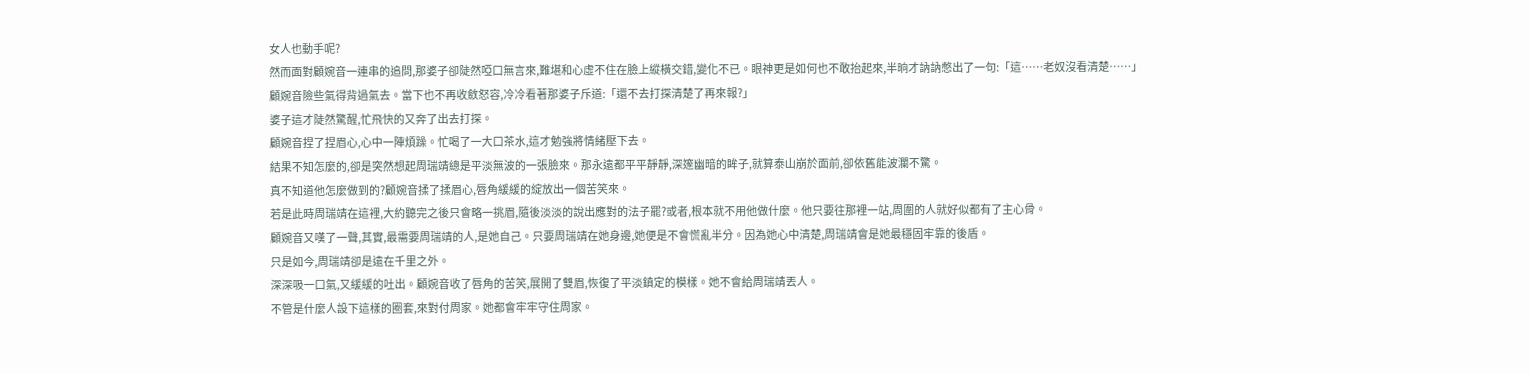女人也動手呢?
然而面對顧婉音一連串的追問,那婆子卻陡然啞口無言來,難堪和心虛不住在臉上縱橫交錯,變化不已。眼神更是如何也不敢抬起來,半晌才訥訥憋出了一句:「這……老奴沒看清楚……」
顧婉音險些氣得背過氣去。當下也不再收斂怒容,冷冷看著那婆子斥道:「還不去打探清楚了再來報?」
婆子這才陡然驚醒,忙飛快的又奔了出去打探。
顧婉音捏了捏眉心,心中一陣煩躁。忙喝了一大口茶水,這才勉強將情緒壓下去。
結果不知怎麼的,卻是突然想起周瑞靖總是平淡無波的一張臉來。那永遠都平平靜靜,深邃幽暗的眸子,就算泰山崩於面前,卻依舊能波瀾不驚。
真不知道他怎麼做到的?顧婉音揉了揉眉心,唇角緩緩的綻放出一個苦笑來。
若是此時周瑞靖在這裡,大約聽完之後只會略一挑眉,隨後淡淡的說出應對的法子罷?或者,根本就不用他做什麼。他只要往那裡一站,周圍的人就好似都有了主心骨。
顧婉音又嘆了一聲,其實,最需要周瑞靖的人,是她自己。只要周瑞靖在她身邊,她便是不會慌亂半分。因為她心中清楚,周瑞靖會是她最穩固牢靠的後盾。
只是如今,周瑞靖卻是遠在千里之外。
深深吸一口氣,又緩緩的吐出。顧婉音收了唇角的苦笑,展開了雙眉,恢復了平淡鎮定的模樣。她不會給周瑞靖丟人。
不管是什麼人設下這樣的圈套,來對付周家。她都會牢牢守住周家。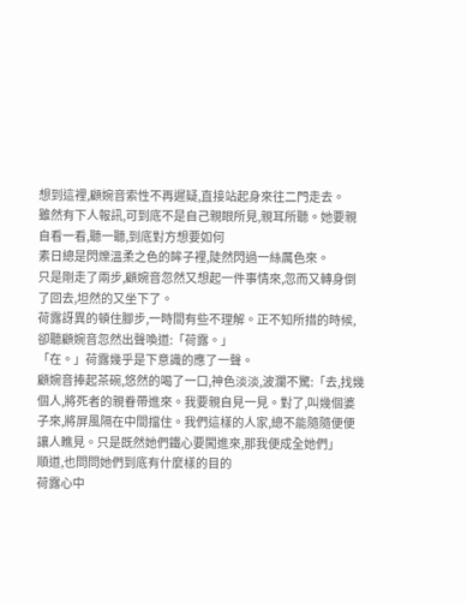想到這裡,顧婉音索性不再遲疑,直接站起身來往二門走去。
雖然有下人報訊,可到底不是自己親眼所見,親耳所聽。她要親自看一看,聽一聽,到底對方想要如何
素日總是閃爍溫柔之色的眸子裡,陡然閃過一絲厲色來。
只是剛走了兩步,顧婉音忽然又想起一件事情來,忽而又轉身倒了回去,坦然的又坐下了。
荷露訝異的頓住腳步,一時間有些不理解。正不知所措的時候,卻聽顧婉音忽然出聲喚道:「荷露。」
「在。」荷露幾乎是下意識的應了一聲。
顧婉音捧起茶碗,悠然的喝了一口,神色淡淡,波瀾不驚:「去,找幾個人,將死者的親眷帶進來。我要親自見一見。對了,叫幾個婆子來,將屏風隔在中間擋住。我們這樣的人家,總不能隨隨便便讓人瞧見。只是既然她們鐵心要闖進來,那我便成全她們」
順道,也問問她們到底有什麼樣的目的
荷露心中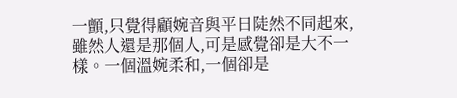一顫,只覺得顧婉音與平日陡然不同起來,雖然人還是那個人,可是感覺卻是大不一樣。一個溫婉柔和,一個卻是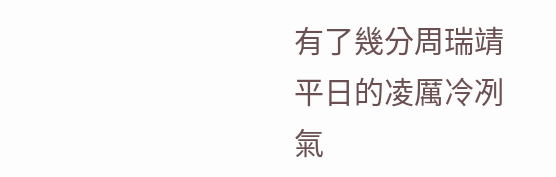有了幾分周瑞靖平日的凌厲冷冽氣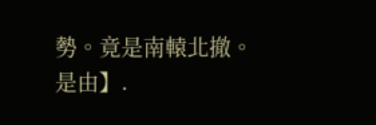勢。竟是南轅北撤。
是由】.